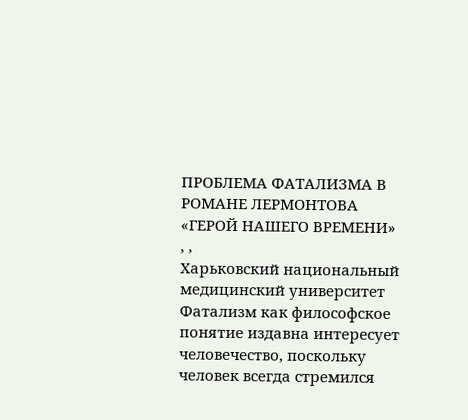ПРОБЛЕМА ФАТАЛИЗМА В РОМАНЕ ЛЕРМОНТОВА
«ГЕРОЙ НАШЕГО ВРЕМЕНИ»
, ,
Харьковский национальный медицинский университет
Фатализм как философское понятие издавна интересует человечество, поскольку человек всегда стремился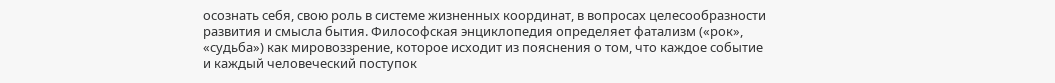осознать себя, свою роль в системе жизненных координат, в вопросах целесообразности развития и смысла бытия. Философская энциклопедия определяет фатализм («рок», «судьба») как мировоззрение, которое исходит из пояснения о том, что каждое событие и каждый человеческий поступок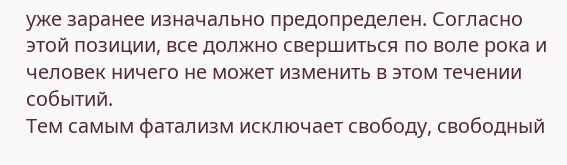уже заранее изначально предопределен. Согласно этой позиции, все должно свершиться по воле рока и человек ничего не может изменить в этом течении событий.
Тем самым фатализм исключает свободу, свободный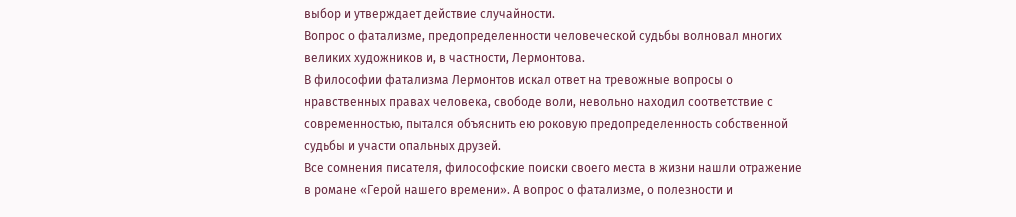выбор и утверждает действие случайности.
Вопрос о фатализме, предопределенности человеческой судьбы волновал многих великих художников и, в частности, Лермонтова.
В философии фатализма Лермонтов искал ответ на тревожные вопросы о нравственных правах человека, свободе воли, невольно находил соответствие с современностью, пытался объяснить ею роковую предопределенность собственной судьбы и участи опальных друзей.
Все сомнения писателя, философские поиски своего места в жизни нашли отражение в романе «Герой нашего времени». А вопрос о фатализме, о полезности и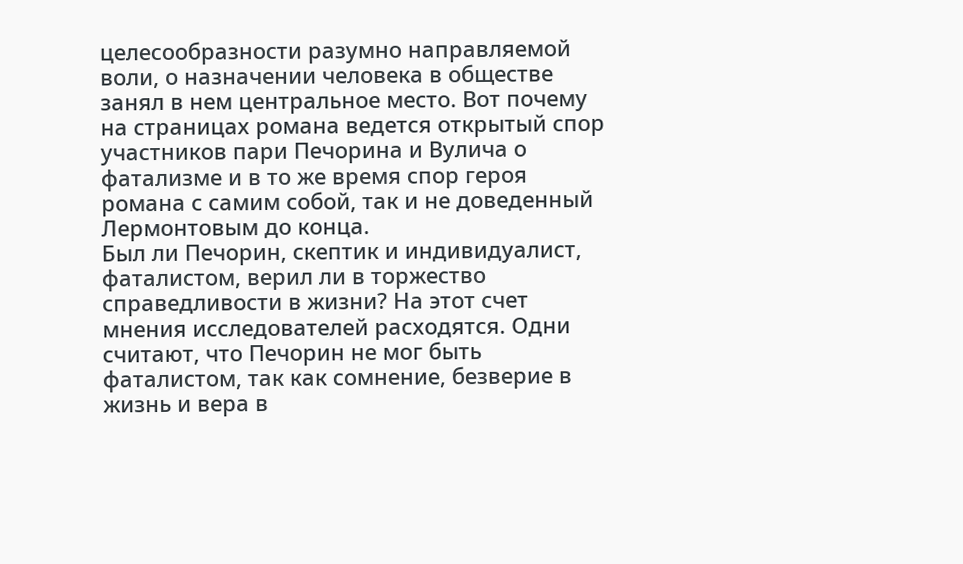целесообразности разумно направляемой воли, о назначении человека в обществе занял в нем центральное место. Вот почему на страницах романа ведется открытый спор участников пари Печорина и Вулича о фатализме и в то же время спор героя романа с самим собой, так и не доведенный Лермонтовым до конца.
Был ли Печорин, скептик и индивидуалист, фаталистом, верил ли в торжество справедливости в жизни? На этот счет мнения исследователей расходятся. Одни считают, что Печорин не мог быть фаталистом, так как сомнение, безверие в жизнь и вера в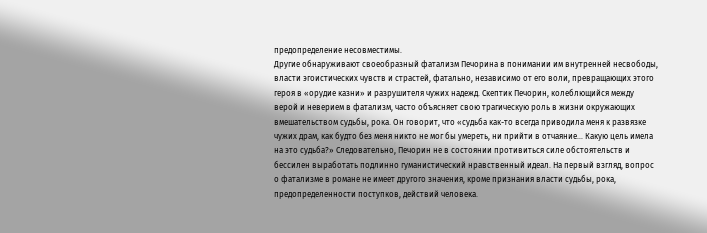предопределение несовместимы.
Другие обнаруживают своеобразный фатализм Печорина в понимании им внутренней несвободы, власти эгоистических чувств и страстей, фатально, независимо от его воли, превращающих этого героя в «орудие казни» и разрушителя чужих надежд. Скептик Печорин, колеблющийся между верой и неверием в фатализм, часто объясняет свою трагическую роль в жизни окружающих вмешательством судьбы, рока. Он говорит, что «судьба как-то всегда приводила меня к развязке чужих драм, как будто без меня никто не мог бы умереть, ни прийти в отчаяние… Какую цель имела на это судьба?» Следовательно, Печорин не в состоянии противиться силе обстоятельств и бессилен выработать подлинно гуманистический нравственный идеал. На первый взгляд, вопрос о фатализме в романе не имеет другого значения, кроме признания власти судьбы, рока, предопределенности поступков, действий человека.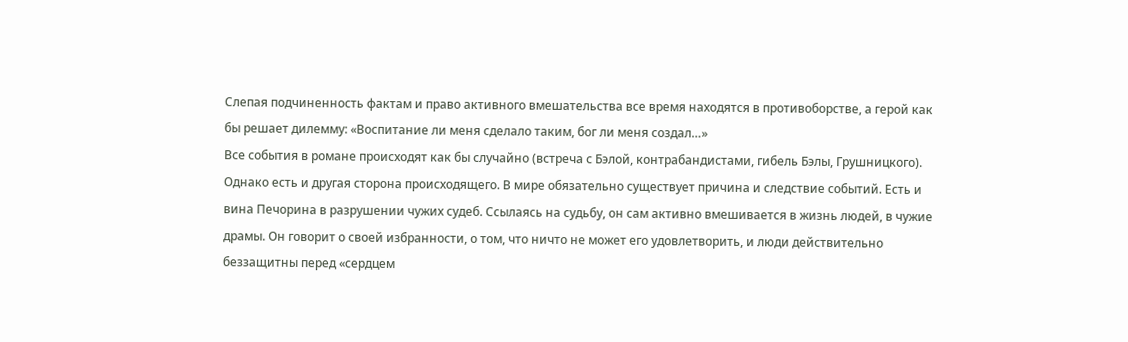Слепая подчиненность фактам и право активного вмешательства все время находятся в противоборстве, а герой как бы решает дилемму: «Воспитание ли меня сделало таким, бог ли меня создал…»
Все события в романе происходят как бы случайно (встреча с Бэлой, контрабандистами, гибель Бэлы, Грушницкого). Однако есть и другая сторона происходящего. В мире обязательно существует причина и следствие событий. Есть и вина Печорина в разрушении чужих судеб. Ссылаясь на судьбу, он сам активно вмешивается в жизнь людей, в чужие драмы. Он говорит о своей избранности, о том, что ничто не может его удовлетворить, и люди действительно беззащитны перед «сердцем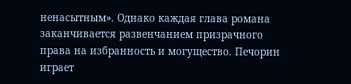ненасытным». Однако каждая глава романа заканчивается развенчанием призрачного права на избранность и могущество. Печорин играет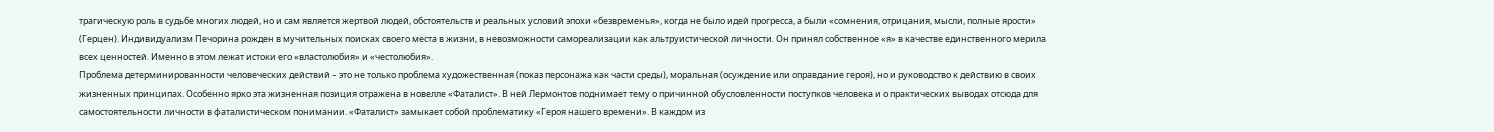трагическую роль в судьбе многих людей, но и сам является жертвой людей, обстоятельств и реальных условий эпохи «безвременья», когда не было идей прогресса, а были «сомнения, отрицания, мысли, полные ярости» (Герцен). Индивидуализм Печорина рожден в мучительных поисках своего места в жизни, в невозможности самореализации как альтруистической личности. Он принял собственное «я» в качестве единственного мерила всех ценностей. Именно в этом лежат истоки его «властолюбия» и «честолюбия».
Проблема детерминированности человеческих действий – это не только проблема художественная (показ персонажа как части среды), моральная (осуждение или оправдание героя), но и руководство к действию в своих жизненных принципах. Особенно ярко эта жизненная позиция отражена в новелле «Фаталист». В ней Лермонтов поднимает тему о причинной обусловленности поступков человека и о практических выводах отсюда для самостоятельности личности в фаталистическом понимании. «Фаталист» замыкает собой проблематику «Героя нашего времени». В каждом из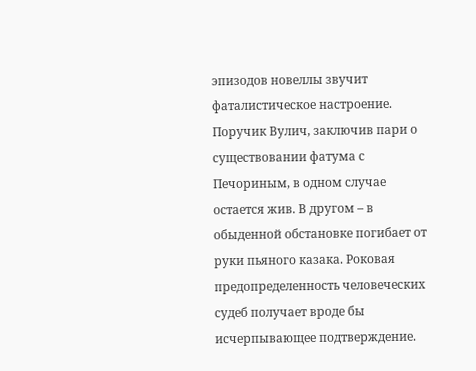эпизодов новеллы звучит фаталистическое настроение. Поручик Вулич, заключив пари о существовании фатума с Печориным, в одном случае остается жив. В другом – в обыденной обстановке погибает от руки пьяного казака. Роковая предопределенность человеческих судеб получает вроде бы исчерпывающее подтверждение.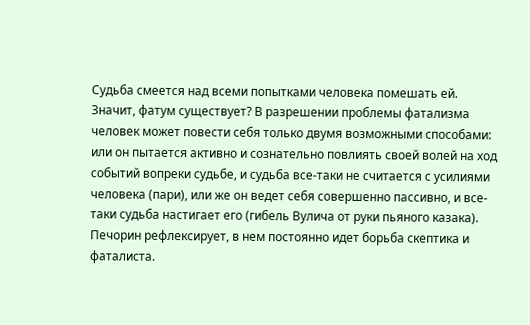Судьба смеется над всеми попытками человека помешать ей. Значит, фатум существует? В разрешении проблемы фатализма человек может повести себя только двумя возможными способами: или он пытается активно и сознательно повлиять своей волей на ход событий вопреки судьбе, и судьба все-таки не считается с усилиями человека (пари), или же он ведет себя совершенно пассивно, и все-таки судьба настигает его (гибель Вулича от руки пьяного казака).
Печорин рефлексирует, в нем постоянно идет борьба скептика и фаталиста.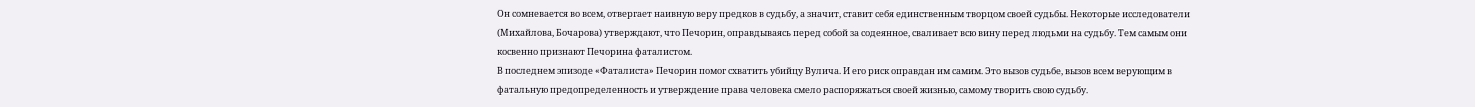Он сомневается во всем, отвергает наивную веру предков в судьбу, а значит, ставит себя единственным творцом своей судьбы. Некоторые исследователи (Михайлова, Бочарова) утверждают, что Печорин, оправдываясь перед собой за содеянное, сваливает всю вину перед людьми на судьбу. Тем самым они косвенно признают Печорина фаталистом.
В последнем эпизоде «Фаталиста» Печорин помог схватить убийцу Вулича. И его риск оправдан им самим. Это вызов судьбе, вызов всем верующим в фатальную предопределенность и утверждение права человека смело распоряжаться своей жизнью, самому творить свою судьбу.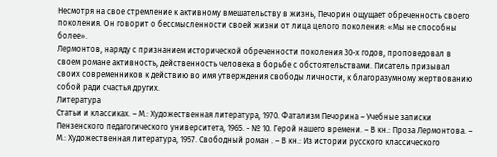Несмотря на свое стремление к активному вмешательству в жизнь, Печорин ощущает обреченность своего поколения. Он говорит о бессмысленности своей жизни от лица целого поколения: «Мы не способны более».
Лермонтов, наряду с признанием исторической обреченности поколения 30-х годов, проповедовал в своем романе активность, действенность человека в борьбе с обстоятельствами. Писатель призывал своих современников к действию во имя утверждения свободы личности, к благоразумному жертвованию собой ради счастья других.
Литература
Статьи и классиках. – М.: Художественная литература, 1970. Фатализм Печорина – Учебные записки Пензенского педагогического университета, 1965. - № 10. Герой нашего времени. – В кн.: Проза Лермонтова. – М.: Художественная литература, 1957. Свободный роман . – В кн.: Из истории русского классического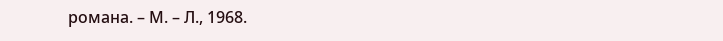романа. – М. – Л., 1968.